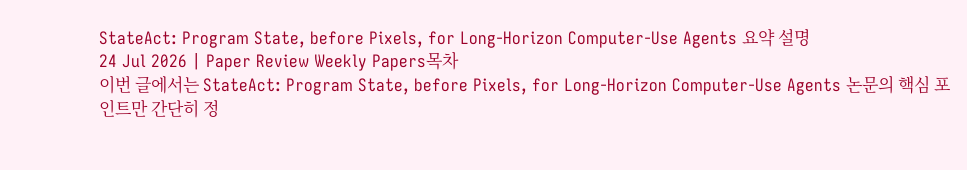StateAct: Program State, before Pixels, for Long-Horizon Computer-Use Agents 요약 설명
24 Jul 2026 | Paper Review Weekly Papers목차
이번 글에서는 StateAct: Program State, before Pixels, for Long-Horizon Computer-Use Agents 논문의 핵심 포인트만 간단히 정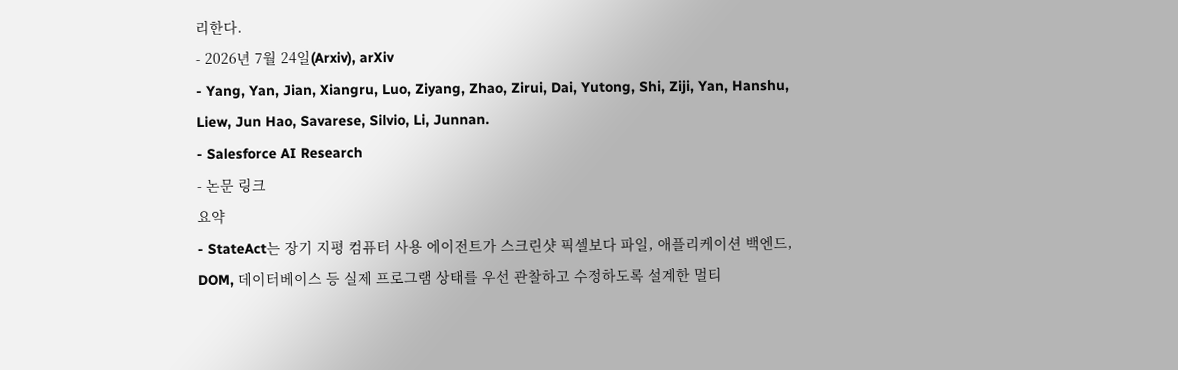리한다.
- 2026년 7월 24일(Arxiv), arXiv
- Yang, Yan, Jian, Xiangru, Luo, Ziyang, Zhao, Zirui, Dai, Yutong, Shi, Ziji, Yan, Hanshu, Liew, Jun Hao, Savarese, Silvio, Li, Junnan.
- Salesforce AI Research
- 논문 링크
요약
- StateAct는 장기 지평 컴퓨터 사용 에이전트가 스크린샷 픽셀보다 파일, 애플리케이션 백엔드, DOM, 데이터베이스 등 실제 프로그램 상태를 우선 관찰하고 수정하도록 설계한 멀티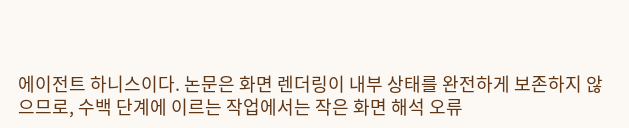에이전트 하니스이다. 논문은 화면 렌더링이 내부 상태를 완전하게 보존하지 않으므로, 수백 단계에 이르는 작업에서는 작은 화면 해석 오류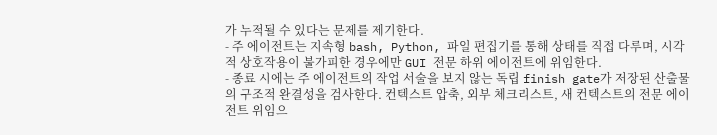가 누적될 수 있다는 문제를 제기한다.
- 주 에이전트는 지속형 bash, Python, 파일 편집기를 통해 상태를 직접 다루며, 시각적 상호작용이 불가피한 경우에만 GUI 전문 하위 에이전트에 위임한다.
- 종료 시에는 주 에이전트의 작업 서술을 보지 않는 독립 finish gate가 저장된 산출물의 구조적 완결성을 검사한다. 컨텍스트 압축, 외부 체크리스트, 새 컨텍스트의 전문 에이전트 위임으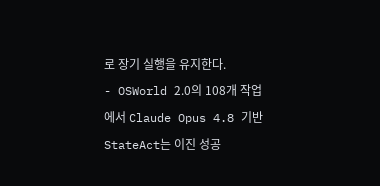로 장기 실행을 유지한다.
- OSWorld 2.0의 108개 작업에서 Claude Opus 4.8 기반 StateAct는 이진 성공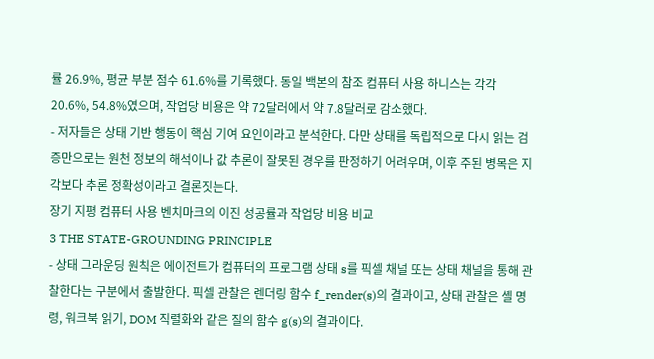률 26.9%, 평균 부분 점수 61.6%를 기록했다. 동일 백본의 참조 컴퓨터 사용 하니스는 각각 20.6%, 54.8%였으며, 작업당 비용은 약 72달러에서 약 7.8달러로 감소했다.
- 저자들은 상태 기반 행동이 핵심 기여 요인이라고 분석한다. 다만 상태를 독립적으로 다시 읽는 검증만으로는 원천 정보의 해석이나 값 추론이 잘못된 경우를 판정하기 어려우며, 이후 주된 병목은 지각보다 추론 정확성이라고 결론짓는다.
장기 지평 컴퓨터 사용 벤치마크의 이진 성공률과 작업당 비용 비교
3 THE STATE-GROUNDING PRINCIPLE
- 상태 그라운딩 원칙은 에이전트가 컴퓨터의 프로그램 상태 s를 픽셀 채널 또는 상태 채널을 통해 관찰한다는 구분에서 출발한다. 픽셀 관찰은 렌더링 함수 f_render(s)의 결과이고, 상태 관찰은 셸 명령, 워크북 읽기, DOM 직렬화와 같은 질의 함수 g(s)의 결과이다.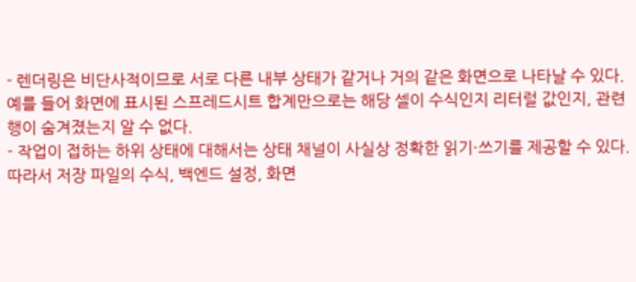- 렌더링은 비단사적이므로 서로 다른 내부 상태가 같거나 거의 같은 화면으로 나타날 수 있다. 예를 들어 화면에 표시된 스프레드시트 합계만으로는 해당 셀이 수식인지 리터럴 값인지, 관련 행이 숨겨졌는지 알 수 없다.
- 작업이 접하는 하위 상태에 대해서는 상태 채널이 사실상 정확한 읽기·쓰기를 제공할 수 있다. 따라서 저장 파일의 수식, 백엔드 설정, 화면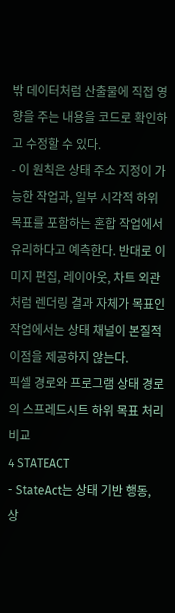밖 데이터처럼 산출물에 직접 영향을 주는 내용을 코드로 확인하고 수정할 수 있다.
- 이 원칙은 상태 주소 지정이 가능한 작업과, 일부 시각적 하위 목표를 포함하는 혼합 작업에서 유리하다고 예측한다. 반대로 이미지 편집, 레이아웃, 차트 외관처럼 렌더링 결과 자체가 목표인 작업에서는 상태 채널이 본질적 이점을 제공하지 않는다.
픽셀 경로와 프로그램 상태 경로의 스프레드시트 하위 목표 처리 비교
4 STATEACT
- StateAct는 상태 기반 행동, 상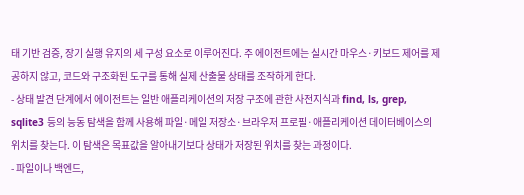태 기반 검증, 장기 실행 유지의 세 구성 요소로 이루어진다. 주 에이전트에는 실시간 마우스·키보드 제어를 제공하지 않고, 코드와 구조화된 도구를 통해 실제 산출물 상태를 조작하게 한다.
- 상태 발견 단계에서 에이전트는 일반 애플리케이션의 저장 구조에 관한 사전지식과 find, ls, grep, sqlite3 등의 능동 탐색을 함께 사용해 파일·메일 저장소·브라우저 프로필·애플리케이션 데이터베이스의 위치를 찾는다. 이 탐색은 목표값을 알아내기보다 상태가 저장된 위치를 찾는 과정이다.
- 파일이나 백엔드,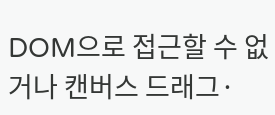DOM으로 접근할 수 없거나 캔버스 드래그·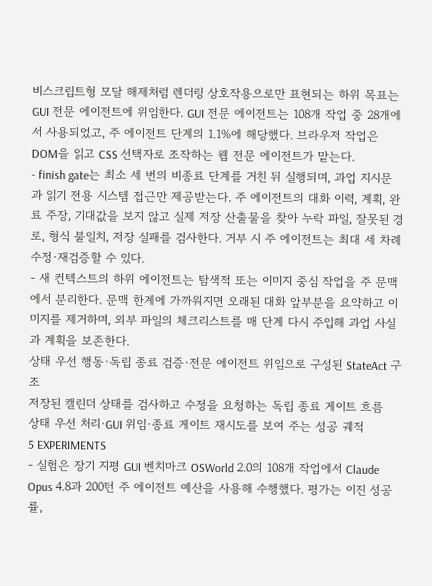비스크립트형 모달 해제처럼 렌더링 상호작용으로만 표현되는 하위 목표는 GUI 전문 에이전트에 위임한다. GUI 전문 에이전트는 108개 작업 중 28개에서 사용되었고, 주 에이전트 단계의 1.1%에 해당했다. 브라우저 작업은 DOM을 읽고 CSS 선택자로 조작하는 웹 전문 에이전트가 맡는다.
- finish gate는 최소 세 번의 비종료 단계를 거친 뒤 실행되며, 과업 지시문과 읽기 전용 시스템 접근만 제공받는다. 주 에이전트의 대화 이력, 계획, 완료 주장, 기대값을 보지 않고 실제 저장 산출물을 찾아 누락 파일, 잘못된 경로, 형식 불일치, 저장 실패를 검사한다. 거부 시 주 에이전트는 최대 세 차례 수정·재검증할 수 있다.
- 새 컨텍스트의 하위 에이전트는 탐색적 또는 이미지 중심 작업을 주 문맥에서 분리한다. 문맥 한계에 가까워지면 오래된 대화 앞부분을 요약하고 이미지를 제거하며, 외부 파일의 체크리스트를 매 단계 다시 주입해 과업 사실과 계획을 보존한다.
상태 우선 행동·독립 종료 검증·전문 에이전트 위임으로 구성된 StateAct 구조
저장된 캘린더 상태를 검사하고 수정을 요청하는 독립 종료 게이트 흐름
상태 우선 처리·GUI 위임·종료 게이트 재시도를 보여 주는 성공 궤적
5 EXPERIMENTS
- 실험은 장기 지평 GUI 벤치마크 OSWorld 2.0의 108개 작업에서 Claude Opus 4.8과 200턴 주 에이전트 예산을 사용해 수행했다. 평가는 이진 성공률,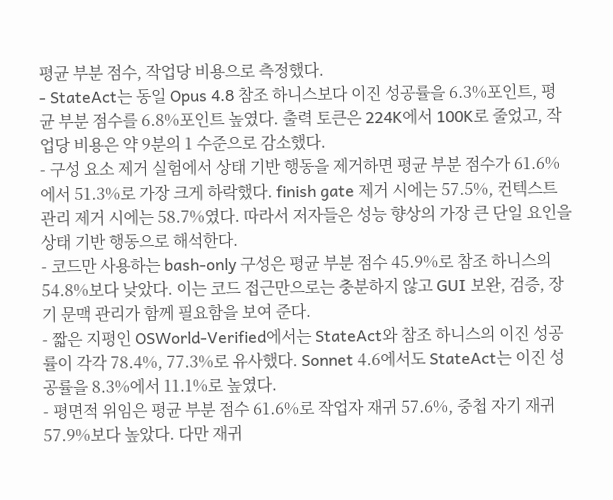평균 부분 점수, 작업당 비용으로 측정했다.
- StateAct는 동일 Opus 4.8 참조 하니스보다 이진 성공률을 6.3%포인트, 평균 부분 점수를 6.8%포인트 높였다. 출력 토큰은 224K에서 100K로 줄었고, 작업당 비용은 약 9분의 1 수준으로 감소했다.
- 구성 요소 제거 실험에서 상태 기반 행동을 제거하면 평균 부분 점수가 61.6%에서 51.3%로 가장 크게 하락했다. finish gate 제거 시에는 57.5%, 컨텍스트 관리 제거 시에는 58.7%였다. 따라서 저자들은 성능 향상의 가장 큰 단일 요인을 상태 기반 행동으로 해석한다.
- 코드만 사용하는 bash-only 구성은 평균 부분 점수 45.9%로 참조 하니스의 54.8%보다 낮았다. 이는 코드 접근만으로는 충분하지 않고 GUI 보완, 검증, 장기 문맥 관리가 함께 필요함을 보여 준다.
- 짧은 지평인 OSWorld-Verified에서는 StateAct와 참조 하니스의 이진 성공률이 각각 78.4%, 77.3%로 유사했다. Sonnet 4.6에서도 StateAct는 이진 성공률을 8.3%에서 11.1%로 높였다.
- 평면적 위임은 평균 부분 점수 61.6%로 작업자 재귀 57.6%, 중첩 자기 재귀 57.9%보다 높았다. 다만 재귀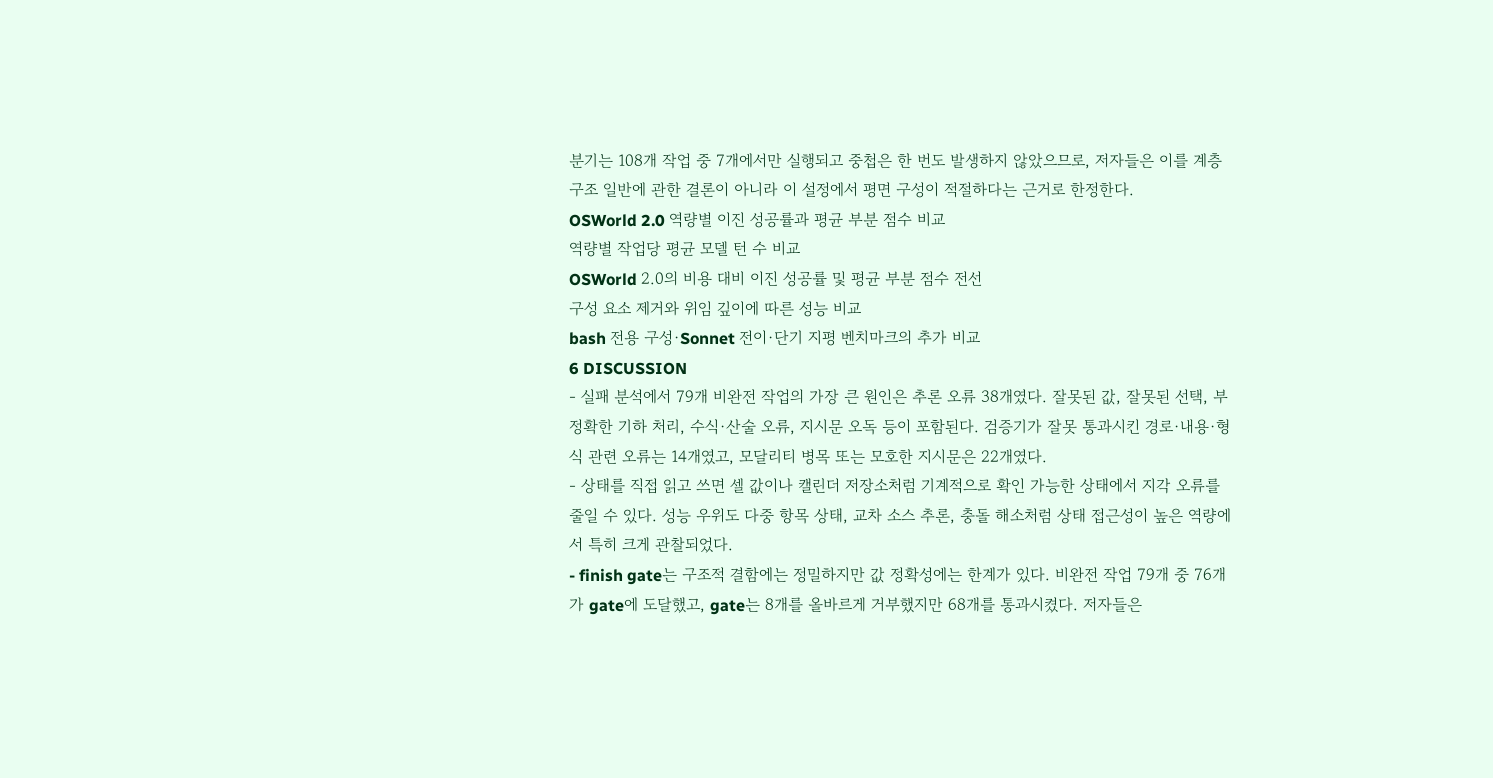분기는 108개 작업 중 7개에서만 실행되고 중첩은 한 번도 발생하지 않았으므로, 저자들은 이를 계층 구조 일반에 관한 결론이 아니라 이 설정에서 평면 구성이 적절하다는 근거로 한정한다.
OSWorld 2.0 역량별 이진 성공률과 평균 부분 점수 비교
역량별 작업당 평균 모델 턴 수 비교
OSWorld 2.0의 비용 대비 이진 성공률 및 평균 부분 점수 전선
구성 요소 제거와 위임 깊이에 따른 성능 비교
bash 전용 구성·Sonnet 전이·단기 지평 벤치마크의 추가 비교
6 DISCUSSION
- 실패 분석에서 79개 비완전 작업의 가장 큰 원인은 추론 오류 38개였다. 잘못된 값, 잘못된 선택, 부정확한 기하 처리, 수식·산술 오류, 지시문 오독 등이 포함된다. 검증기가 잘못 통과시킨 경로·내용·형식 관련 오류는 14개였고, 모달리티 병목 또는 모호한 지시문은 22개였다.
- 상태를 직접 읽고 쓰면 셀 값이나 캘린더 저장소처럼 기계적으로 확인 가능한 상태에서 지각 오류를 줄일 수 있다. 성능 우위도 다중 항목 상태, 교차 소스 추론, 충돌 해소처럼 상태 접근성이 높은 역량에서 특히 크게 관찰되었다.
- finish gate는 구조적 결함에는 정밀하지만 값 정확성에는 한계가 있다. 비완전 작업 79개 중 76개가 gate에 도달했고, gate는 8개를 올바르게 거부했지만 68개를 통과시켰다. 저자들은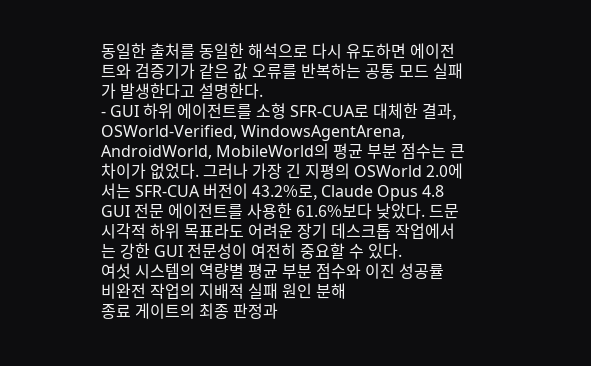동일한 출처를 동일한 해석으로 다시 유도하면 에이전트와 검증기가 같은 값 오류를 반복하는 공통 모드 실패가 발생한다고 설명한다.
- GUI 하위 에이전트를 소형 SFR-CUA로 대체한 결과, OSWorld-Verified, WindowsAgentArena, AndroidWorld, MobileWorld의 평균 부분 점수는 큰 차이가 없었다. 그러나 가장 긴 지평의 OSWorld 2.0에서는 SFR-CUA 버전이 43.2%로, Claude Opus 4.8 GUI 전문 에이전트를 사용한 61.6%보다 낮았다. 드문 시각적 하위 목표라도 어려운 장기 데스크톱 작업에서는 강한 GUI 전문성이 여전히 중요할 수 있다.
여섯 시스템의 역량별 평균 부분 점수와 이진 성공률
비완전 작업의 지배적 실패 원인 분해
종료 게이트의 최종 판정과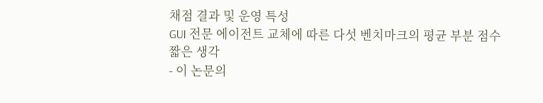채점 결과 및 운영 특성
GUI 전문 에이전트 교체에 따른 다섯 벤치마크의 평균 부분 점수
짧은 생각
- 이 논문의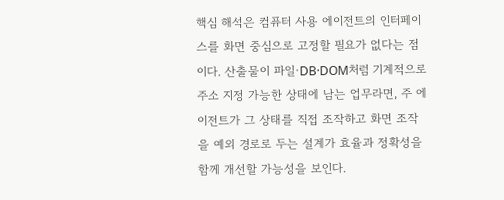핵심 해석은 컴퓨터 사용 에이전트의 인터페이스를 화면 중심으로 고정할 필요가 없다는 점이다. 산출물이 파일·DB·DOM처럼 기계적으로 주소 지정 가능한 상태에 남는 업무라면, 주 에이전트가 그 상태를 직접 조작하고 화면 조작을 예외 경로로 두는 설계가 효율과 정확성을 함께 개선할 가능성을 보인다.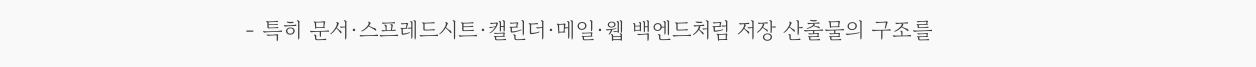- 특히 문서·스프레드시트·캘린더·메일·웹 백엔드처럼 저장 산출물의 구조를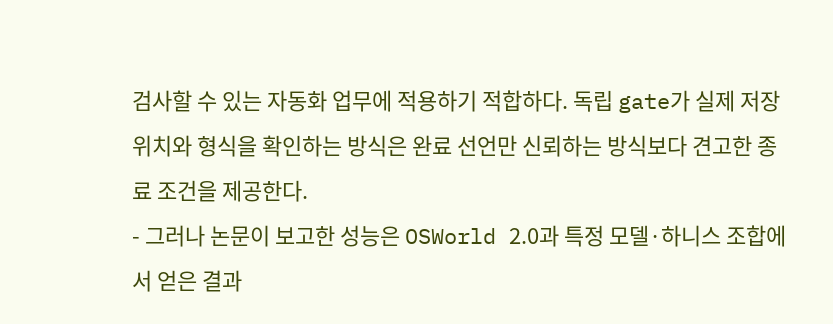검사할 수 있는 자동화 업무에 적용하기 적합하다. 독립 gate가 실제 저장 위치와 형식을 확인하는 방식은 완료 선언만 신뢰하는 방식보다 견고한 종료 조건을 제공한다.
- 그러나 논문이 보고한 성능은 OSWorld 2.0과 특정 모델·하니스 조합에서 얻은 결과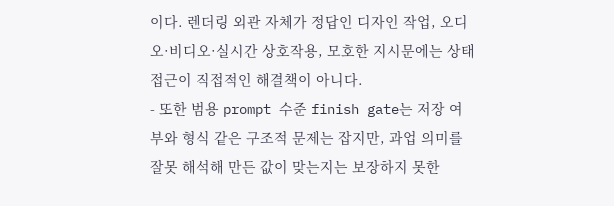이다. 렌더링 외관 자체가 정답인 디자인 작업, 오디오·비디오·실시간 상호작용, 모호한 지시문에는 상태 접근이 직접적인 해결책이 아니다.
- 또한 범용 prompt 수준 finish gate는 저장 여부와 형식 같은 구조적 문제는 잡지만, 과업 의미를 잘못 해석해 만든 값이 맞는지는 보장하지 못한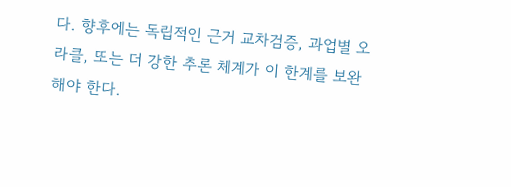다. 향후에는 독립적인 근거 교차검증, 과업별 오라클, 또는 더 강한 추론 체계가 이 한계를 보완해야 한다.